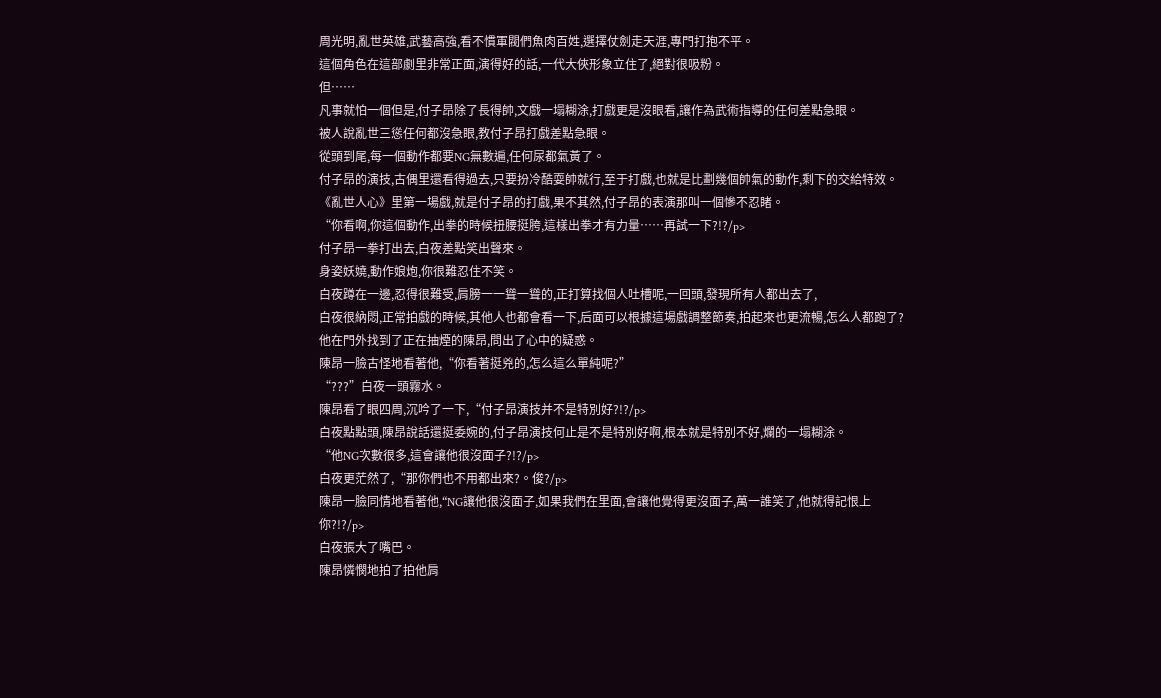周光明,亂世英雄,武藝高強,看不慣軍閥們魚肉百姓,選擇仗劍走天涯,專門打抱不平。
這個角色在這部劇里非常正面,演得好的話,一代大俠形象立住了,絕對很吸粉。
但……
凡事就怕一個但是,付子昂除了長得帥,文戲一塌糊涂,打戲更是沒眼看,讓作為武術指導的任何差點急眼。
被人說亂世三慫任何都沒急眼,教付子昂打戲差點急眼。
從頭到尾,每一個動作都要NG無數遍,任何尿都氣黃了。
付子昂的演技,古偶里還看得過去,只要扮冷酷耍帥就行,至于打戲,也就是比劃幾個帥氣的動作,剩下的交給特效。
《亂世人心》里第一場戲,就是付子昂的打戲,果不其然,付子昂的表演那叫一個慘不忍睹。
“你看啊,你這個動作,出拳的時候扭腰挺胯,這樣出拳才有力量……再試一下?!?/p>
付子昂一拳打出去,白夜差點笑出聲來。
身姿妖嬈,動作娘炮,你很難忍住不笑。
白夜蹲在一邊,忍得很難受,肩膀一一聳一聳的,正打算找個人吐槽呢,一回頭,發現所有人都出去了,
白夜很納悶,正常拍戲的時候,其他人也都會看一下,后面可以根據這場戲調整節奏,拍起來也更流暢,怎么人都跑了?
他在門外找到了正在抽煙的陳昂,問出了心中的疑惑。
陳昂一臉古怪地看著他,“你看著挺兇的,怎么這么單純呢?”
“???”白夜一頭霧水。
陳昂看了眼四周,沉吟了一下,“付子昂演技并不是特別好?!?/p>
白夜點點頭,陳昂說話還挺委婉的,付子昂演技何止是不是特別好啊,根本就是特別不好,爛的一塌糊涂。
“他NG次數很多,這會讓他很沒面子?!?/p>
白夜更茫然了,“那你們也不用都出來?。俊?/p>
陳昂一臉同情地看著他,“NG讓他很沒面子,如果我們在里面,會讓他覺得更沒面子,萬一誰笑了,他就得記恨上你?!?/p>
白夜張大了嘴巴。
陳昂憐憫地拍了拍他肩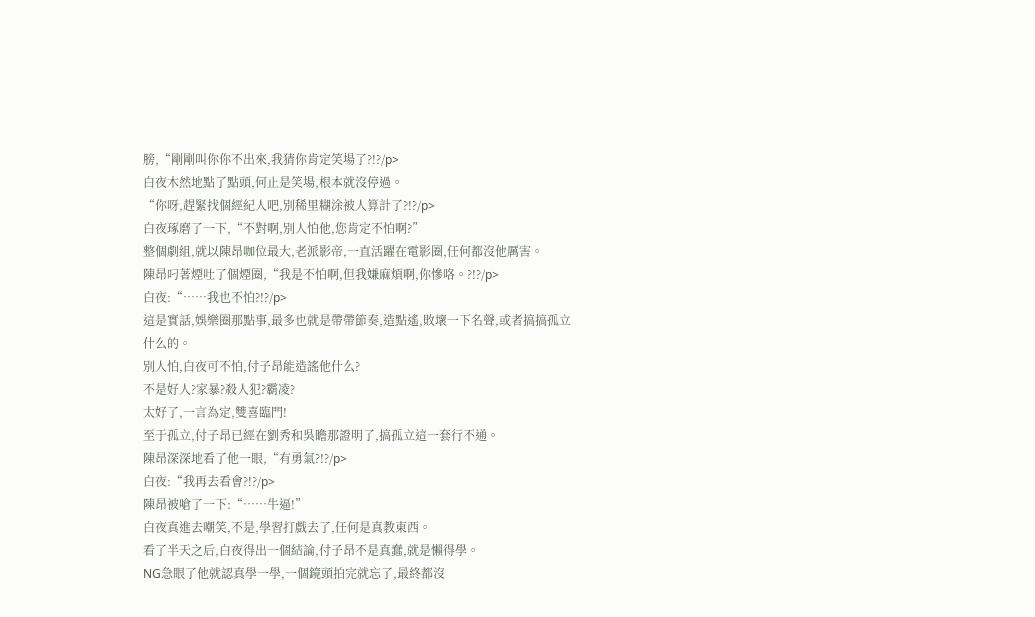膀,“剛剛叫你你不出來,我猜你肯定笑場了?!?/p>
白夜木然地點了點頭,何止是笑場,根本就沒停過。
“你呀,趕緊找個經紀人吧,別稀里糊涂被人算計了?!?/p>
白夜琢磨了一下,“不對啊,別人怕他,您肯定不怕啊?”
整個劇組,就以陳昂咖位最大,老派影帝,一直活躍在電影圈,任何都沒他厲害。
陳昂叼著煙吐了個煙圈,“我是不怕啊,但我嫌麻煩啊,你慘咯。?!?/p>
白夜:“……我也不怕?!?/p>
這是實話,娛樂圈那點事,最多也就是帶帶節奏,造點遙,敗壞一下名聲,或者搞搞孤立什么的。
別人怕,白夜可不怕,付子昂能造謠他什么?
不是好人?家暴?殺人犯?霸凌?
太好了,一言為定,雙喜臨門!
至于孤立,付子昂已經在劉秀和吳瞻那證明了,搞孤立這一套行不通。
陳昂深深地看了他一眼,“有勇氣?!?/p>
白夜:“我再去看會?!?/p>
陳昂被嗆了一下:“……牛逼!”
白夜真進去嘲笑,不是,學習打戲去了,任何是真教東西。
看了半天之后,白夜得出一個結論,付子昂不是真蠢,就是懶得學。
NG急眼了他就認真學一學,一個鏡頭拍完就忘了,最終都沒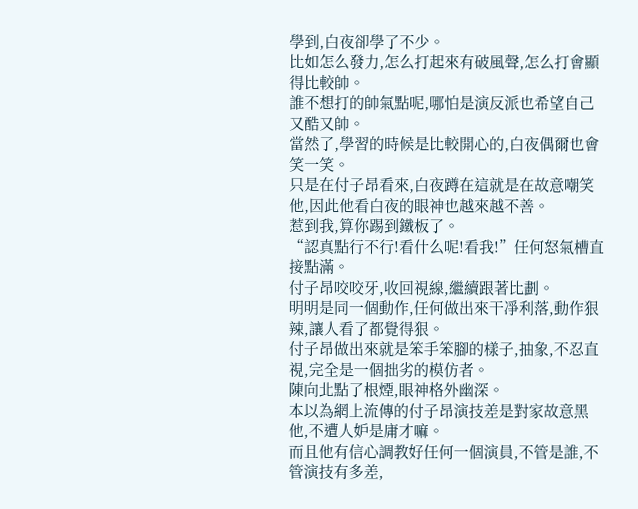學到,白夜卻學了不少。
比如怎么發力,怎么打起來有破風聲,怎么打會顯得比較帥。
誰不想打的帥氣點呢,哪怕是演反派也希望自己又酷又帥。
當然了,學習的時候是比較開心的,白夜偶爾也會笑一笑。
只是在付子昂看來,白夜蹲在這就是在故意嘲笑他,因此他看白夜的眼神也越來越不善。
惹到我,算你踢到鐵板了。
“認真點行不行!看什么呢!看我!”任何怒氣槽直接點滿。
付子昂咬咬牙,收回視線,繼續跟著比劃。
明明是同一個動作,任何做出來干凈利落,動作狠辣,讓人看了都覺得狠。
付子昂做出來就是笨手笨腳的樣子,抽象,不忍直視,完全是一個拙劣的模仿者。
陳向北點了根煙,眼神格外幽深。
本以為網上流傳的付子昂演技差是對家故意黑他,不遭人妒是庸才嘛。
而且他有信心調教好任何一個演員,不管是誰,不管演技有多差,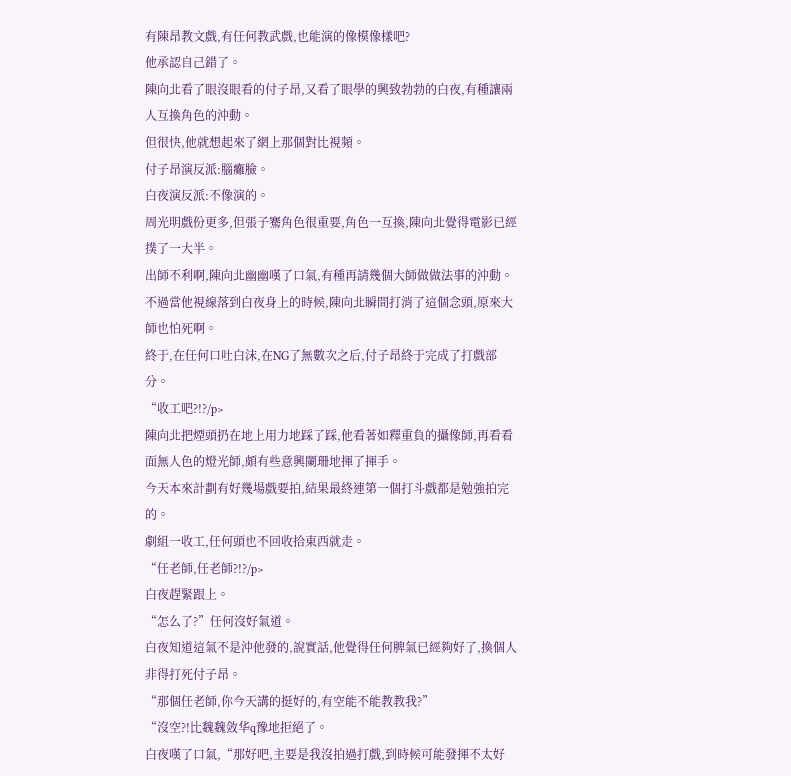有陳昂教文戲,有任何教武戲,也能演的像模像樣吧?
他承認自己錯了。
陳向北看了眼沒眼看的付子昂,又看了眼學的興致勃勃的白夜,有種讓兩人互換角色的沖動。
但很快,他就想起來了網上那個對比視頻。
付子昂演反派:腦癱臉。
白夜演反派:不像演的。
周光明戲份更多,但張子騫角色很重要,角色一互換,陳向北覺得電影已經撲了一大半。
出師不利啊,陳向北幽幽嘆了口氣,有種再請幾個大師做做法事的沖動。
不過當他視線落到白夜身上的時候,陳向北瞬間打消了這個念頭,原來大師也怕死啊。
終于,在任何口吐白沫,在NG了無數次之后,付子昂終于完成了打戲部分。
“收工吧?!?/p>
陳向北把煙頭扔在地上用力地踩了踩,他看著如釋重負的攝像師,再看看面無人色的燈光師,頗有些意興闌珊地揮了揮手。
今天本來計劃有好幾場戲要拍,結果最終連第一個打斗戲都是勉強拍完的。
劇組一收工,任何頭也不回收拾東西就走。
“任老師,任老師?!?/p>
白夜趕緊跟上。
“怎么了?”任何沒好氣道。
白夜知道這氣不是沖他發的,說實話,他覺得任何脾氣已經夠好了,換個人非得打死付子昂。
“那個任老師,你今天講的挺好的,有空能不能教教我?”
“沒空?!比魏魏敛华q豫地拒絕了。
白夜嘆了口氣,“那好吧,主要是我沒拍過打戲,到時候可能發揮不太好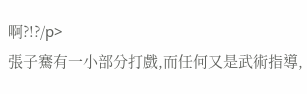啊?!?/p>
張子騫有一小部分打戲,而任何又是武術指導,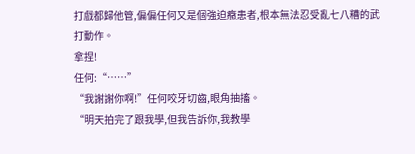打戲都歸他管,偏偏任何又是個強迫癥患者,根本無法忍受亂七八糟的武打動作。
拿捏!
任何:“……”
“我謝謝你啊!”任何咬牙切齒,眼角抽搐。
“明天拍完了跟我學,但我告訴你,我教學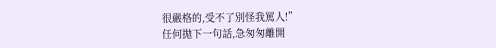很嚴格的,受不了別怪我罵人!”
任何拋下一句話,急匆匆離開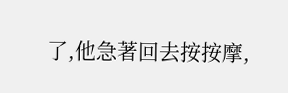了,他急著回去按按摩,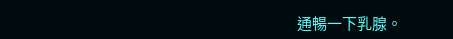通暢一下乳腺。